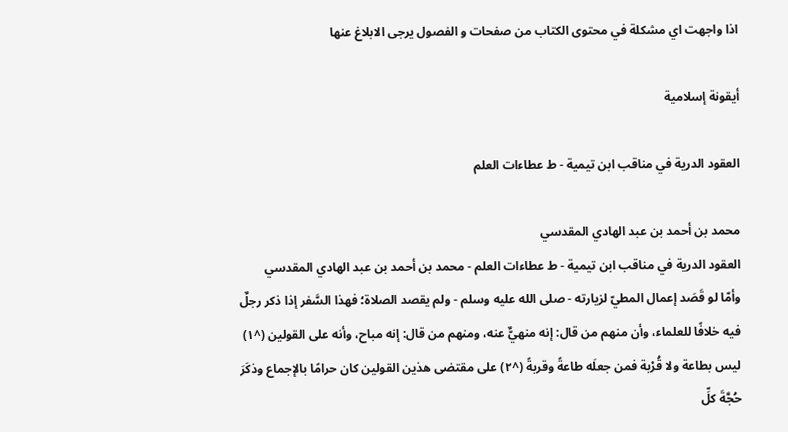اذا واجهت اي مشكلة في محتوى الكتاب من صفحات و الفصول يرجى الابلاغ عنها

أيقونة إسلامية

العقود الدرية في مناقب ابن تيمية - ط عطاءات العلم

محمد بن أحمد بن عبد الهادي المقدسي
العقود الدرية في مناقب ابن تيمية - ط عطاءات العلم - محمد بن أحمد بن عبد الهادي المقدسي
وأمّا لو قَصَد إعمال المطيّ لزيارته - صلى الله عليه وسلم - ولم يقصد الصلاة؛ فهذا السَّفر إذا ذكر رجلٌ فيه خلافًا للعلماء، وأن منهم من قال: إنه منهيٌّ عنه، ومنهم من قال: إنه مباح، وأنه على القولين (^١) ليس بطاعة ولا قُرْبة فمن جعلَه طاعةً وقربةً (^٢) على مقتضى هذين القولين كان حرامًا بالإجماع وذكَرَ حُجَّةَ كلِّ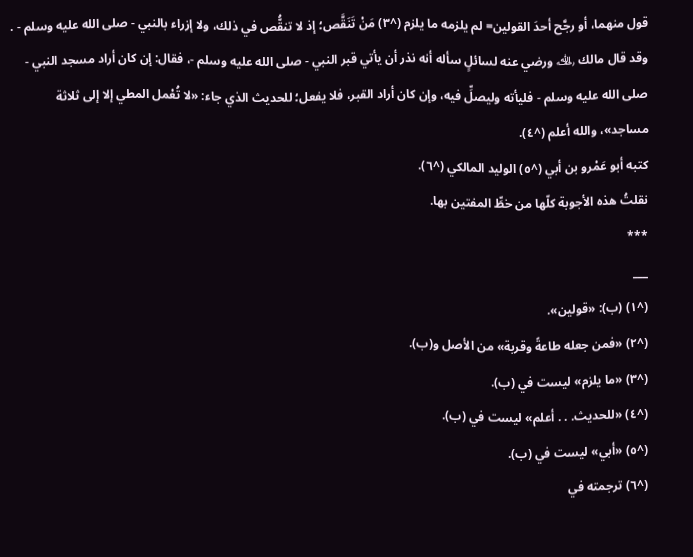قول منهما، أو رجَّح أحدَ القولين= لم يلزمه ما يلزم (^٣) مَنْ تَنَقَّص؛ إذ لا تنقُّص في ذلك، ولا إزراء بالنبي - صلى الله عليه وسلم - .
وقد قال مالك ﵀ ورضي عنه لسائلٍ سأله أنه نذر أن يأتي قبر النبي - صلى الله عليه وسلم -، فقال: إن كان أراد مسجد النبي - صلى الله عليه وسلم - فليأته وليصلِّ فيه، وإن كان أراد القبر، فلا يفعل؛ للحديث الذي جاء: «لا تُعْمل المطي إلا إلى ثلاثة مساجد»، والله أعلم (^٤).
كتبه أبو عَمْرو بن أبي (^٥) الوليد المالكي (^٦).
نقلتُ هذه الأجوبة كلّها من خطِّ المفتين بها.
***
___
(^١) (ب): «قولين».
(^٢) «فمن جعله طاعةً وقربة» من الأصل و(ب).
(^٣) «ما يلزم» ليست في (ب).
(^٤) «للحديث. . . أعلم» ليست في (ب).
(^٥) «أبي» ليست في (ب).
(^٦) ترجمته في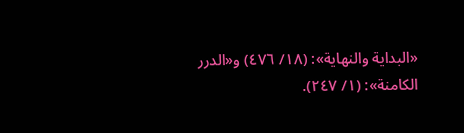«البداية والنهاية»: (١٨/ ٤٧٦) و«الدرر الكامنة»: (١/ ٢٤٧).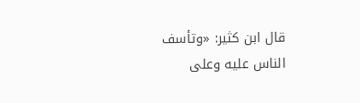قال ابن كثير: «وتأسف الناس عليه وعلى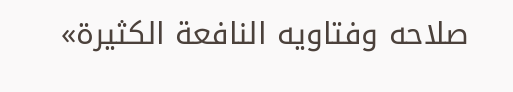صلاحه وفتاويه النافعة الكثيرة»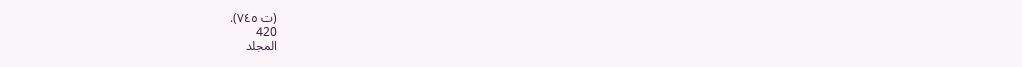(ت ٧٤٥).
420
المجلد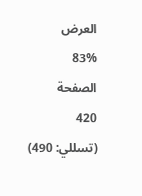العرض
83%
الصفحة
420
(تسللي: 490)